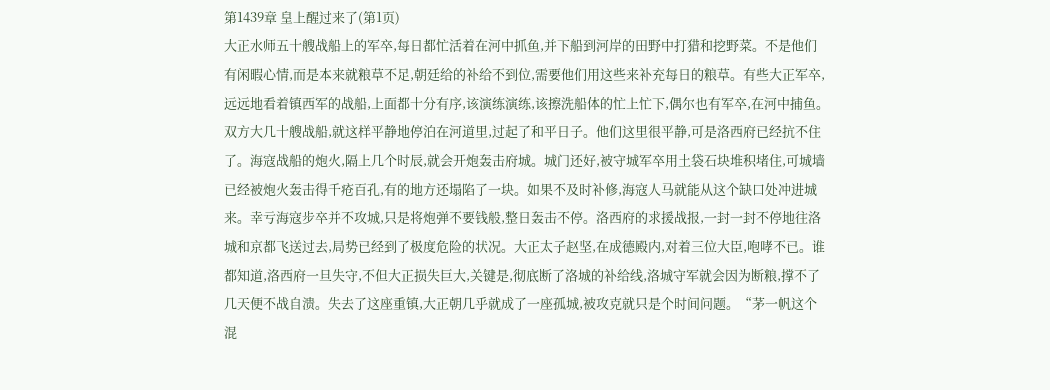第1439章 皇上醒过来了(第1页)
大正水师五十艘战船上的军卒,每日都忙活着在河中抓鱼,并下船到河岸的田野中打猎和挖野菜。不是他们有闲暇心情,而是本来就粮草不足,朝廷给的补给不到位,需要他们用这些来补充每日的粮草。有些大正军卒,远远地看着镇西军的战船,上面都十分有序,该演练演练,该擦洗船体的忙上忙下,偶尔也有军卒,在河中捕鱼。双方大几十艘战船,就这样平静地停泊在河道里,过起了和平日子。他们这里很平静,可是洛西府已经抗不住了。海寇战船的炮火,隔上几个时辰,就会开炮轰击府城。城门还好,被守城军卒用土袋石块堆积堵住,可城墙已经被炮火轰击得千疮百孔,有的地方还塌陷了一块。如果不及时补修,海寇人马就能从这个缺口处冲进城来。幸亏海寇步卒并不攻城,只是将炮弹不要钱般,整日轰击不停。洛西府的求援战报,一封一封不停地往洛城和京都飞送过去,局势已经到了极度危险的状况。大正太子赵坚,在成德殿内,对着三位大臣,咆哮不已。谁都知道,洛西府一旦失守,不但大正损失巨大,关键是,彻底断了洛城的补给线,洛城守军就会因为断粮,撑不了几天便不战自溃。失去了这座重镇,大正朝几乎就成了一座孤城,被攻克就只是个时间问题。“茅一帆这个混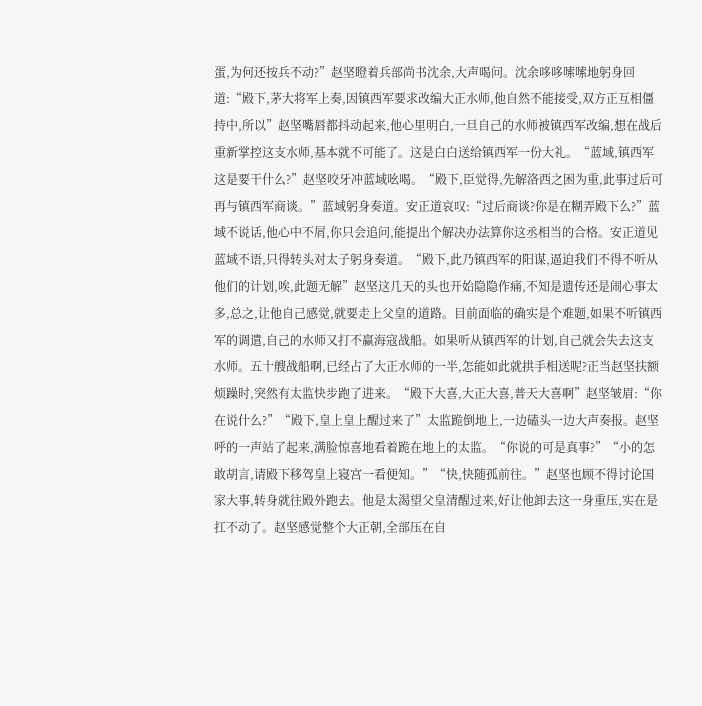蛋,为何还按兵不动?”赵坚瞪着兵部尚书沈余,大声喝问。沈余哆哆嗦嗦地躬身回道:“殿下,茅大将军上奏,因镇西军要求改编大正水师,他自然不能接受,双方正互相僵持中,所以”赵坚嘴唇都抖动起来,他心里明白,一旦自己的水师被镇西军改编,想在战后重新掌控这支水师,基本就不可能了。这是白白送给镇西军一份大礼。“蓝域,镇西军这是要干什么?”赵坚咬牙冲蓝域吆喝。“殿下,臣觉得,先解洛西之困为重,此事过后可再与镇西军商谈。”蓝域躬身奏道。安正道哀叹:“过后商谈?你是在糊弄殿下么?”蓝域不说话,他心中不屑,你只会追问,能提出个解决办法算你这丞相当的合格。安正道见蓝域不语,只得转头对太子躬身奏道。“殿下,此乃镇西军的阳谋,逼迫我们不得不听从他们的计划,唉,此题无解”赵坚这几天的头也开始隐隐作痛,不知是遗传还是闹心事太多,总之,让他自己感觉,就要走上父皇的道路。目前面临的确实是个难题,如果不听镇西军的调遣,自己的水师又打不赢海寇战船。如果听从镇西军的计划,自己就会失去这支水师。五十艘战船啊,已经占了大正水师的一半,怎能如此就拱手相送呢?正当赵坚扶额烦躁时,突然有太监快步跑了进来。“殿下大喜,大正大喜,普天大喜啊”赵坚皱眉:“你在说什么?”“殿下,皇上皇上醒过来了”太监跪倒地上,一边磕头一边大声奏报。赵坚呼的一声站了起来,满脸惊喜地看着跪在地上的太监。“你说的可是真事?”“小的怎敢胡言,请殿下移驾皇上寝宫一看便知。”“快,快随孤前往。”赵坚也顾不得讨论国家大事,转身就往殿外跑去。他是太渴望父皇清醒过来,好让他卸去这一身重压,实在是扛不动了。赵坚感觉整个大正朝,全部压在自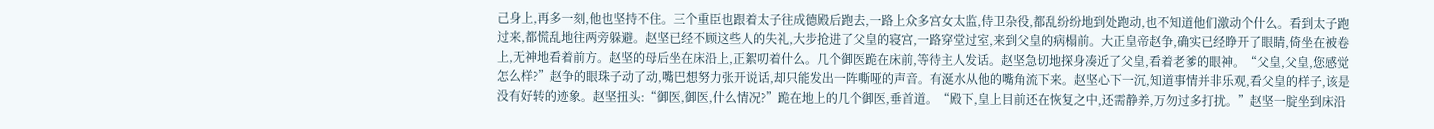己身上,再多一刻,他也坚持不住。三个重臣也跟着太子往成德殿后跑去,一路上众多宫女太监,侍卫杂役,都乱纷纷地到处跑动,也不知道他们激动个什么。看到太子跑过来,都慌乱地往两旁躲避。赵坚已经不顾这些人的失礼,大步抢进了父皇的寝宫,一路穿堂过室,来到父皇的病榻前。大正皇帝赵争,确实已经睁开了眼睛,倚坐在被卷上,无神地看着前方。赵坚的母后坐在床沿上,正絮叨着什么。几个御医跪在床前,等待主人发话。赵坚急切地探身凑近了父皇,看着老爹的眼神。“父皇,父皇,您感觉怎么样?”赵争的眼珠子动了动,嘴巴想努力张开说话,却只能发出一阵嘶哑的声音。有涎水从他的嘴角流下来。赵坚心下一沉,知道事情并非乐观,看父皇的样子,该是没有好转的迹象。赵坚扭头:“御医,御医,什么情况?”跪在地上的几个御医,垂首道。“殿下,皇上目前还在恢复之中,还需静养,万勿过多打扰。”赵坚一腚坐到床沿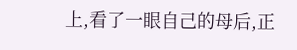上,看了一眼自己的母后,正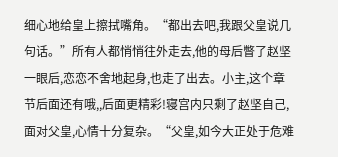细心地给皇上擦拭嘴角。“都出去吧,我跟父皇说几句话。”所有人都悄悄往外走去,他的母后瞥了赵坚一眼后,恋恋不舍地起身,也走了出去。小主,这个章节后面还有哦,,后面更精彩!寝宫内只剩了赵坚自己,面对父皇,心情十分复杂。“父皇,如今大正处于危难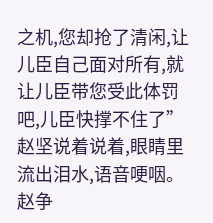之机,您却抢了清闲,让儿臣自己面对所有,就让儿臣带您受此体罚吧,儿臣快撑不住了”赵坚说着说着,眼睛里流出泪水,语音哽咽。赵争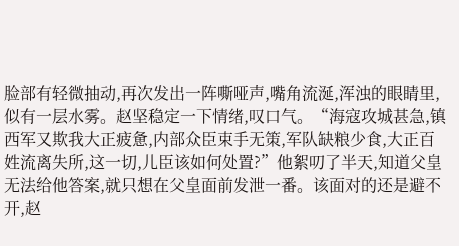脸部有轻微抽动,再次发出一阵嘶哑声,嘴角流涎,浑浊的眼睛里,似有一层水雾。赵坚稳定一下情绪,叹口气。“海寇攻城甚急,镇西军又欺我大正疲惫,内部众臣束手无策,军队缺粮少食,大正百姓流离失所,这一切,儿臣该如何处置?”他絮叨了半天,知道父皇无法给他答案,就只想在父皇面前发泄一番。该面对的还是避不开,赵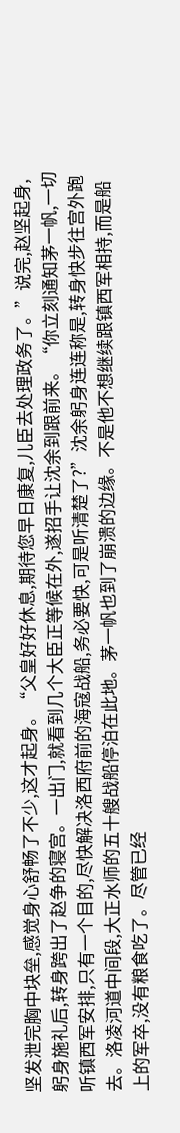坚发泄完胸中块垒,感觉身心舒畅了不少,这才起身。“父皇好好休息,期待您早日康复,儿臣去处理政务了。”说完,赵坚起身,躬身施礼后,转身跨出了赵争的寝宫。一出门,就看到几个大臣正等候在外,遂招手让沈余到跟前来。“你立刻通知茅一帆,一切听镇西军安排,只有一个目的,尽快解决洛西府前的海寇战船,务必要快,可是听清楚了?”沈余躬身连连称是,转身快步往宫外跑去。洛凌河道中间段,大正水师的五十艘战船停泊在此地。茅一帆也到了崩溃的边缘。不是他不想继续跟镇西军相持,而是船上的军卒,没有粮食吃了。尽管已经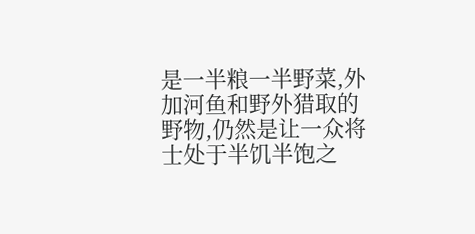是一半粮一半野菜,外加河鱼和野外猎取的野物,仍然是让一众将士处于半饥半饱之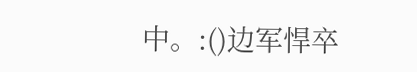中。:()边军悍卒